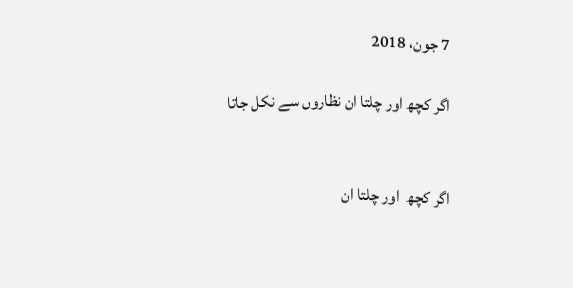7 جون، 2018

اگر کچھ اور چلتا ان نظاروں سے نکل جاتا


اگر کچھ  اور چلتا ان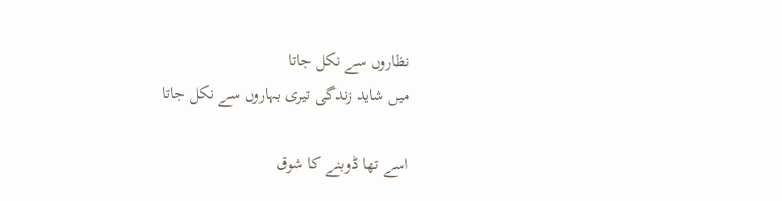نظاروں سے نکل جاتا
میں شاید زندگی تیری بہاروں سے نکل جاتا

اسے تھا ڈوبنے کا شوق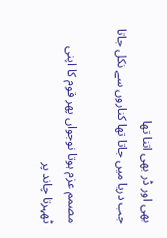بھی اور ڈر بھی اتنا تھا
جب دریا میں جاتا تھا کناروں سے نکل جاتا

مصمم عزم ہوتا نوجواں پھر قوم کا اپنی
ٹھہرتا چاند پر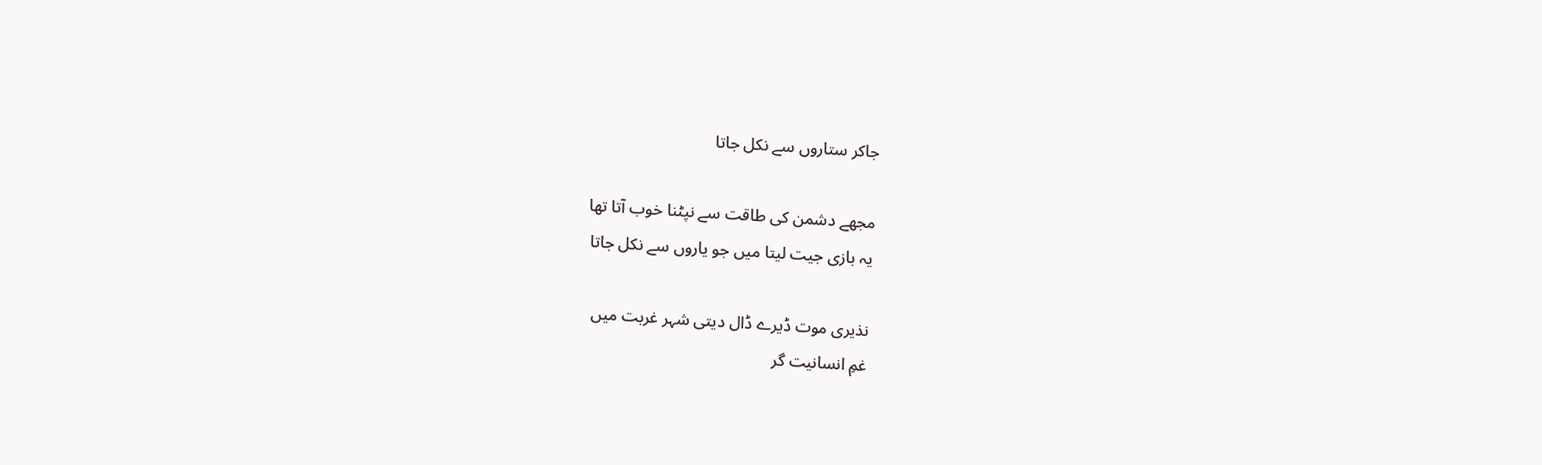جاکر ستاروں سے نکل جاتا

مجھے دشمن کی طاقت سے نپٹنا خوب آتا تھا
یہ بازی جیت لیتا میں جو یاروں سے نکل جاتا

نذیری موت ڈیرے ڈال دیتی شہر غربت میں
غمِ انسانیت گر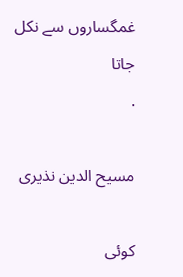غمگساروں سے نکل جاتا
.

مسیح الدین نذیری

کوئی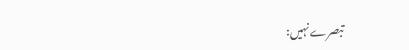تبصرے نہیں: